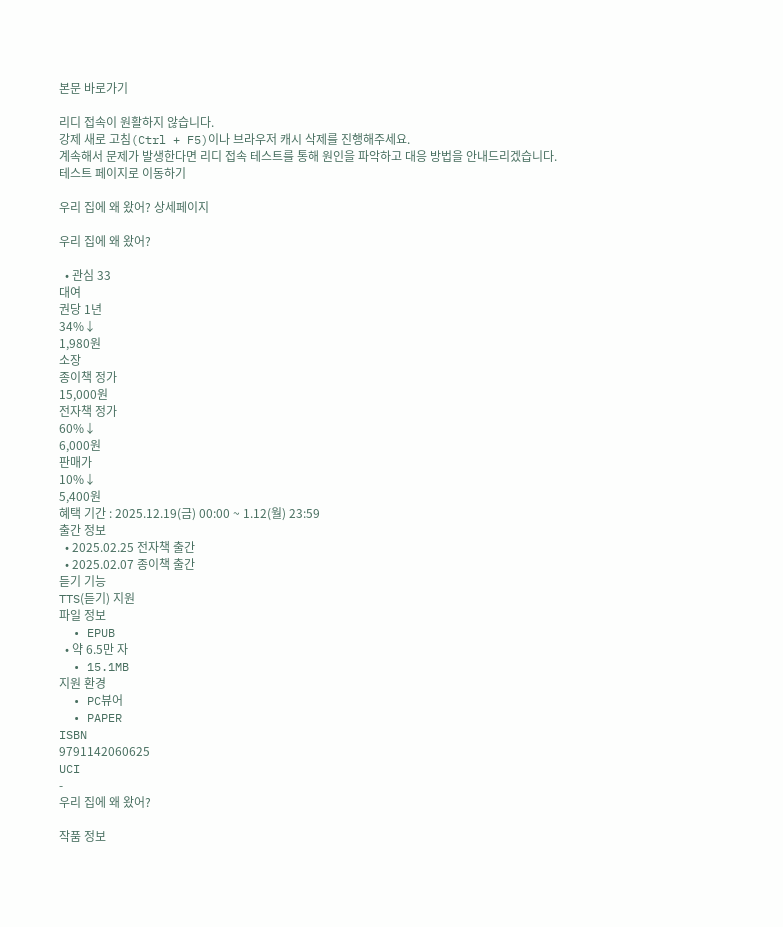본문 바로가기

리디 접속이 원활하지 않습니다.
강제 새로 고침(Ctrl + F5)이나 브라우저 캐시 삭제를 진행해주세요.
계속해서 문제가 발생한다면 리디 접속 테스트를 통해 원인을 파악하고 대응 방법을 안내드리겠습니다.
테스트 페이지로 이동하기

우리 집에 왜 왔어? 상세페이지

우리 집에 왜 왔어?

  • 관심 33
대여
권당 1년
34%↓
1,980원
소장
종이책 정가
15,000원
전자책 정가
60%↓
6,000원
판매가
10%↓
5,400원
혜택 기간 : 2025.12.19(금) 00:00 ~ 1.12(월) 23:59
출간 정보
  • 2025.02.25 전자책 출간
  • 2025.02.07 종이책 출간
듣기 기능
TTS(듣기) 지원
파일 정보
  • EPUB
  • 약 6.5만 자
  • 15.1MB
지원 환경
  • PC뷰어
  • PAPER
ISBN
9791142060625
UCI
-
우리 집에 왜 왔어?

작품 정보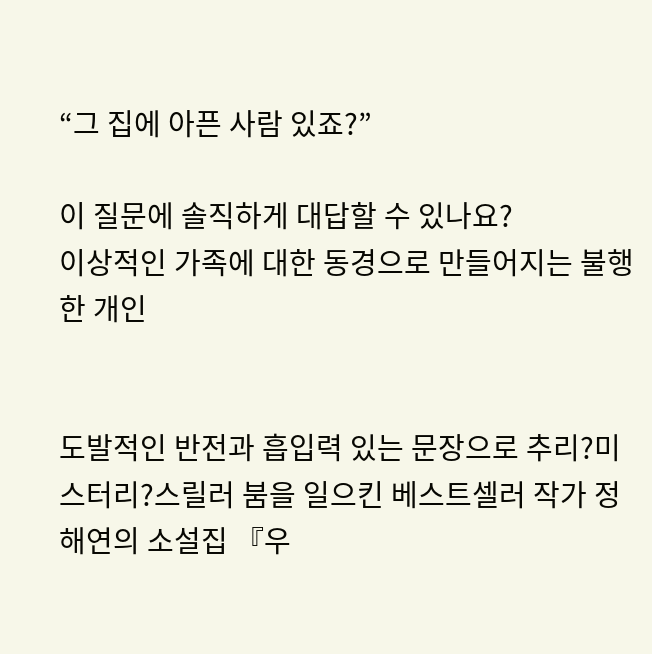“그 집에 아픈 사람 있죠?”

이 질문에 솔직하게 대답할 수 있나요?
이상적인 가족에 대한 동경으로 만들어지는 불행한 개인


도발적인 반전과 흡입력 있는 문장으로 추리?미스터리?스릴러 붐을 일으킨 베스트셀러 작가 정해연의 소설집 『우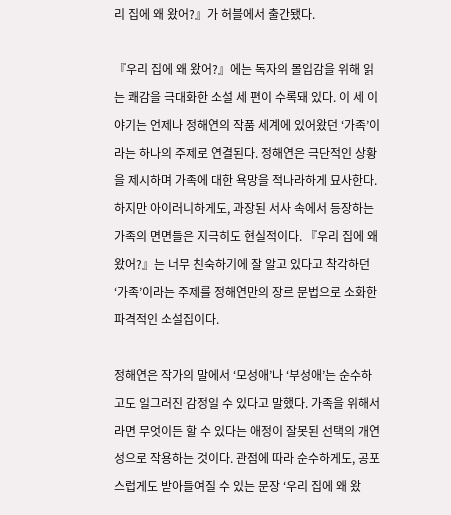리 집에 왜 왔어?』가 허블에서 출간됐다.

『우리 집에 왜 왔어?』에는 독자의 몰입감을 위해 읽는 쾌감을 극대화한 소설 세 편이 수록돼 있다. 이 세 이야기는 언제나 정해연의 작품 세계에 있어왔던 ‘가족’이라는 하나의 주제로 연결된다. 정해연은 극단적인 상황을 제시하며 가족에 대한 욕망을 적나라하게 묘사한다. 하지만 아이러니하게도, 과장된 서사 속에서 등장하는 가족의 면면들은 지극히도 현실적이다. 『우리 집에 왜 왔어?』는 너무 친숙하기에 잘 알고 있다고 착각하던 ‘가족’이라는 주제를 정해연만의 장르 문법으로 소화한 파격적인 소설집이다.

정해연은 작가의 말에서 ‘모성애’나 ‘부성애’는 순수하고도 일그러진 감정일 수 있다고 말했다. 가족을 위해서라면 무엇이든 할 수 있다는 애정이 잘못된 선택의 개연성으로 작용하는 것이다. 관점에 따라 순수하게도, 공포스럽게도 받아들여질 수 있는 문장 ‘우리 집에 왜 왔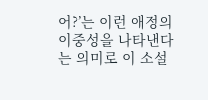어?’는 이런 애정의 이중성을 나타낸다는 의미로 이 소설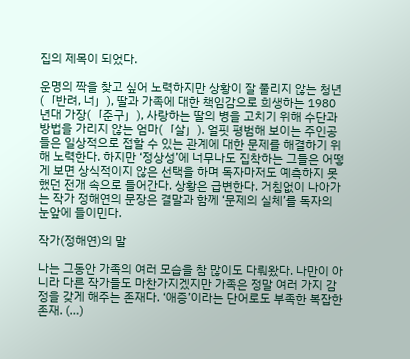집의 제목이 되었다.

운명의 짝을 찾고 싶어 노력하지만 상황이 잘 풀리지 않는 청년(「반려, 너」), 딸과 가족에 대한 책임감으로 희생하는 1980년대 가장(「준구」), 사랑하는 딸의 병을 고치기 위해 수단과 방법을 가리지 않는 엄마(「살」). 얼핏 평범해 보이는 주인공들은 일상적으로 접할 수 있는 관계에 대한 문제를 해결하기 위해 노력한다. 하지만 ‘정상성’에 너무나도 집착하는 그들은 어떻게 보면 상식적이지 않은 선택을 하며 독자마저도 예측하지 못했던 전개 속으로 들어간다. 상황은 급변한다. 거침없이 나아가는 작가 정해연의 문장은 결말과 함께 ‘문제의 실체’를 독자의 눈앞에 들이민다.

작가(정해연)의 말

나는 그동안 가족의 여러 모습을 참 많이도 다뤄왔다. 나만이 아니라 다른 작가들도 마찬가지겠지만 가족은 정말 여러 가지 감정을 갖게 해주는 존재다. ‘애증’이라는 단어로도 부족한 복잡한 존재. (…)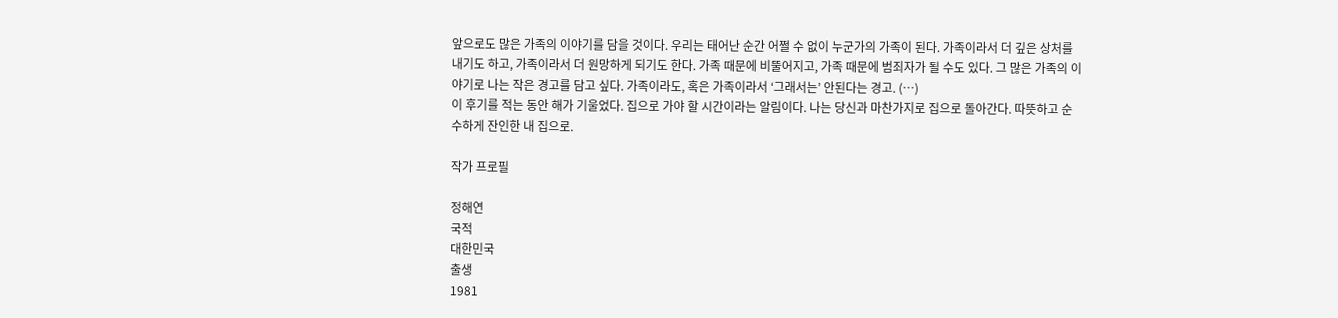앞으로도 많은 가족의 이야기를 담을 것이다. 우리는 태어난 순간 어쩔 수 없이 누군가의 가족이 된다. 가족이라서 더 깊은 상처를 내기도 하고, 가족이라서 더 원망하게 되기도 한다. 가족 때문에 비뚤어지고, 가족 때문에 범죄자가 될 수도 있다. 그 많은 가족의 이야기로 나는 작은 경고를 담고 싶다. 가족이라도, 혹은 가족이라서 ‘그래서는’ 안된다는 경고. (…)
이 후기를 적는 동안 해가 기울었다. 집으로 가야 할 시간이라는 알림이다. 나는 당신과 마찬가지로 집으로 돌아간다. 따뜻하고 순수하게 잔인한 내 집으로.

작가 프로필

정해연
국적
대한민국
출생
1981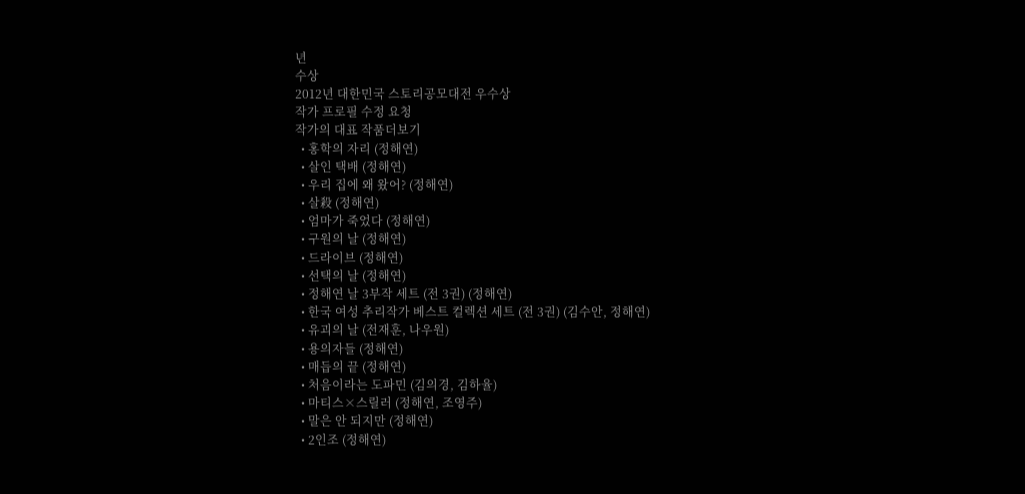년
수상
2012년 대한민국 스토리공모대전 우수상
작가 프로필 수정 요청
작가의 대표 작품더보기
  • 홍학의 자리 (정해연)
  • 살인 택배 (정해연)
  • 우리 집에 왜 왔어? (정해연)
  • 살殺 (정해연)
  • 엄마가 죽었다 (정해연)
  • 구원의 날 (정해연)
  • 드라이브 (정해연)
  • 선택의 날 (정해연)
  • 정해연 날 3부작 세트 (전 3권) (정해연)
  • 한국 여성 추리작가 베스트 컬렉션 세트 (전 3권) (김수안, 정해연)
  • 유괴의 날 (전재훈, 나우원)
  • 용의자들 (정해연)
  • 매듭의 끝 (정해연)
  • 처음이라는 도파민 (김의경, 김하율)
  • 마티스×스릴러 (정해연, 조영주)
  • 말은 안 되지만 (정해연)
  • 2인조 (정해연)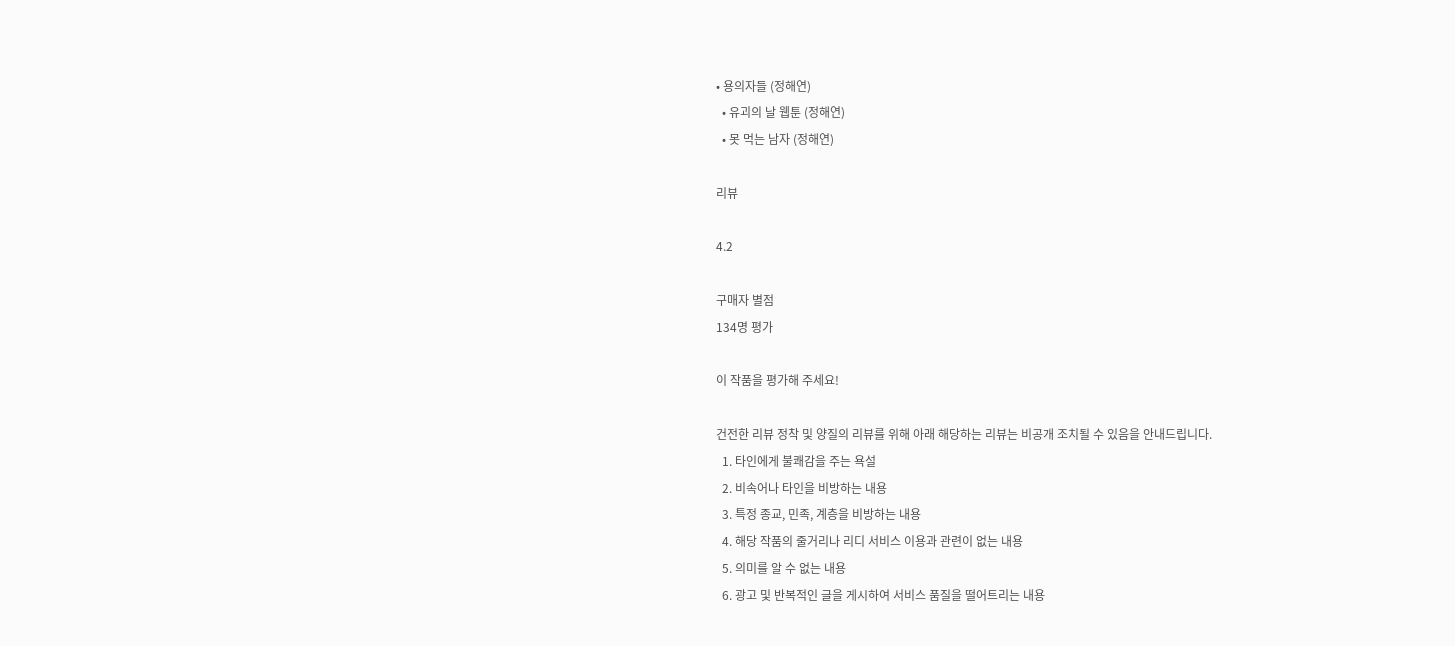• 용의자들 (정해연)
  • 유괴의 날 웹툰 (정해연)
  • 못 먹는 남자 (정해연)

리뷰

4.2

구매자 별점
134명 평가

이 작품을 평가해 주세요!

건전한 리뷰 정착 및 양질의 리뷰를 위해 아래 해당하는 리뷰는 비공개 조치될 수 있음을 안내드립니다.
  1. 타인에게 불쾌감을 주는 욕설
  2. 비속어나 타인을 비방하는 내용
  3. 특정 종교, 민족, 계층을 비방하는 내용
  4. 해당 작품의 줄거리나 리디 서비스 이용과 관련이 없는 내용
  5. 의미를 알 수 없는 내용
  6. 광고 및 반복적인 글을 게시하여 서비스 품질을 떨어트리는 내용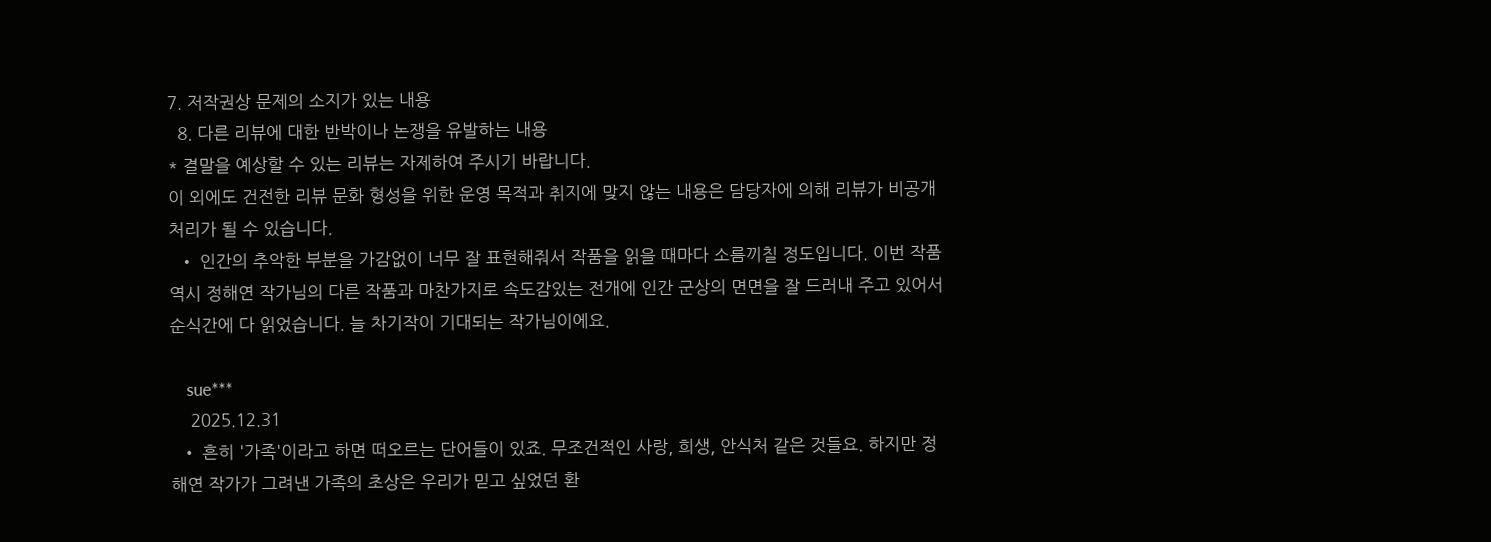7. 저작권상 문제의 소지가 있는 내용
  8. 다른 리뷰에 대한 반박이나 논쟁을 유발하는 내용
* 결말을 예상할 수 있는 리뷰는 자제하여 주시기 바랍니다.
이 외에도 건전한 리뷰 문화 형성을 위한 운영 목적과 취지에 맞지 않는 내용은 담당자에 의해 리뷰가 비공개 처리가 될 수 있습니다.
  • 인간의 추악한 부분을 가감없이 너무 잘 표현해줘서 작품을 읽을 때마다 소름끼칠 정도입니다. 이번 작품 역시 정해연 작가님의 다른 작품과 마찬가지로 속도감있는 전개에 인간 군상의 면면을 잘 드러내 주고 있어서 순식간에 다 읽었습니다. 늘 차기작이 기대되는 작가님이에요.

    sue***
    2025.12.31
  • 흔히 '가족'이라고 하면 떠오르는 단어들이 있죠. 무조건적인 사랑, 희생, 안식처 같은 것들요. 하지만 정해연 작가가 그려낸 가족의 초상은 우리가 믿고 싶었던 환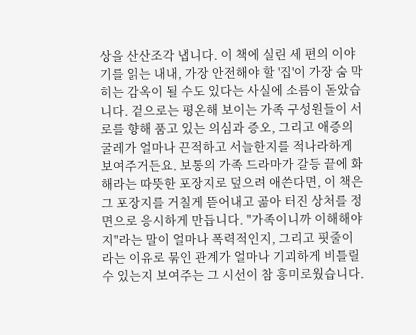상을 산산조각 냅니다. 이 책에 실린 세 편의 이야기를 읽는 내내, 가장 안전해야 할 '집'이 가장 숨 막히는 감옥이 될 수도 있다는 사실에 소름이 돋았습니다. 겉으로는 평온해 보이는 가족 구성원들이 서로를 향해 품고 있는 의심과 증오, 그리고 애증의 굴레가 얼마나 끈적하고 서늘한지를 적나라하게 보여주거든요. 보통의 가족 드라마가 갈등 끝에 화해라는 따뜻한 포장지로 덮으려 애쓴다면, 이 책은 그 포장지를 거칠게 뜯어내고 곪아 터진 상처를 정면으로 응시하게 만듭니다. "가족이니까 이해해야지"라는 말이 얼마나 폭력적인지, 그리고 핏줄이라는 이유로 묶인 관계가 얼마나 기괴하게 비틀릴 수 있는지 보여주는 그 시선이 참 흥미로웠습니다.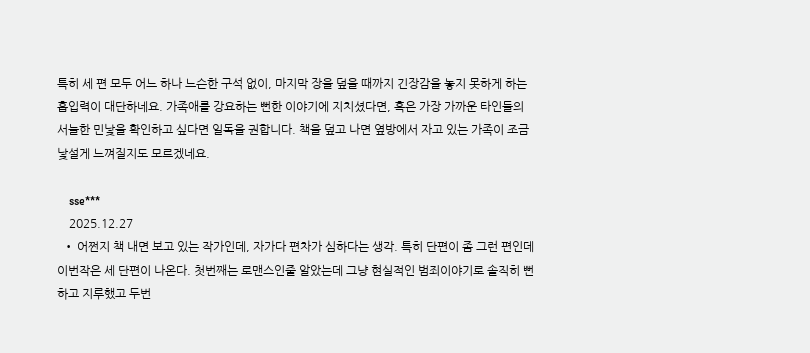특히 세 편 모두 어느 하나 느슨한 구석 없이, 마지막 장을 덮을 때까지 긴장감을 놓지 못하게 하는 흡입력이 대단하네요. 가족애를 강요하는 뻔한 이야기에 지치셨다면, 혹은 가장 가까운 타인들의 서늘한 민낯을 확인하고 싶다면 일독을 권합니다. 책을 덮고 나면 옆방에서 자고 있는 가족이 조금 낯설게 느껴질지도 모르겠네요.

    sse***
    2025.12.27
  • 어쩐지 책 내면 보고 있는 작가인데, 자가다 편차가 심하다는 생각. 특히 단편이 좀 그런 편인데 이번작은 세 단편이 나온다. 첫번째는 로맨스인줄 알았는데 그냥 현실적인 범죄이야기로 솔직히 뻔하고 지루했고 두번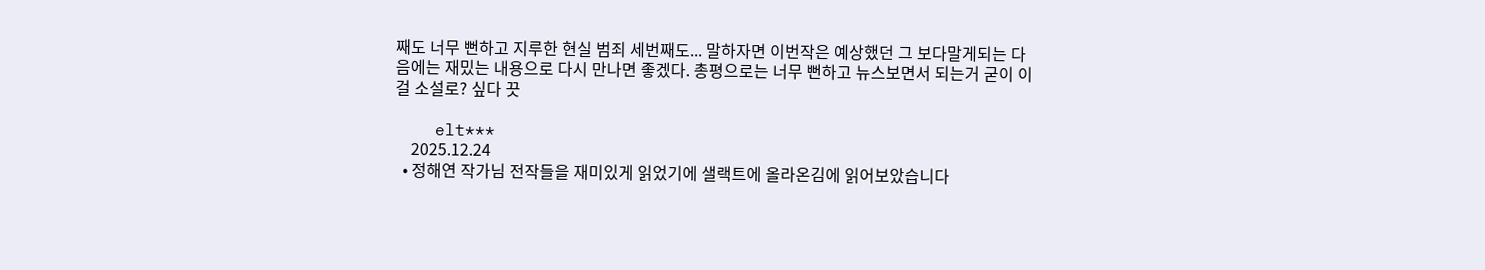째도 너무 뻔하고 지루한 현실 범죄 세번째도... 말하자면 이번작은 예상했던 그 보다말게되는 다음에는 재밌는 내용으로 다시 만나면 좋겠다. 총평으로는 너무 뻔하고 뉴스보면서 되는거 굳이 이걸 소설로? 싶다 끗

    elt***
    2025.12.24
  • 정해연 작가님 전작들을 재미있게 읽었기에 샐랙트에 올라온김에 읽어보았습니다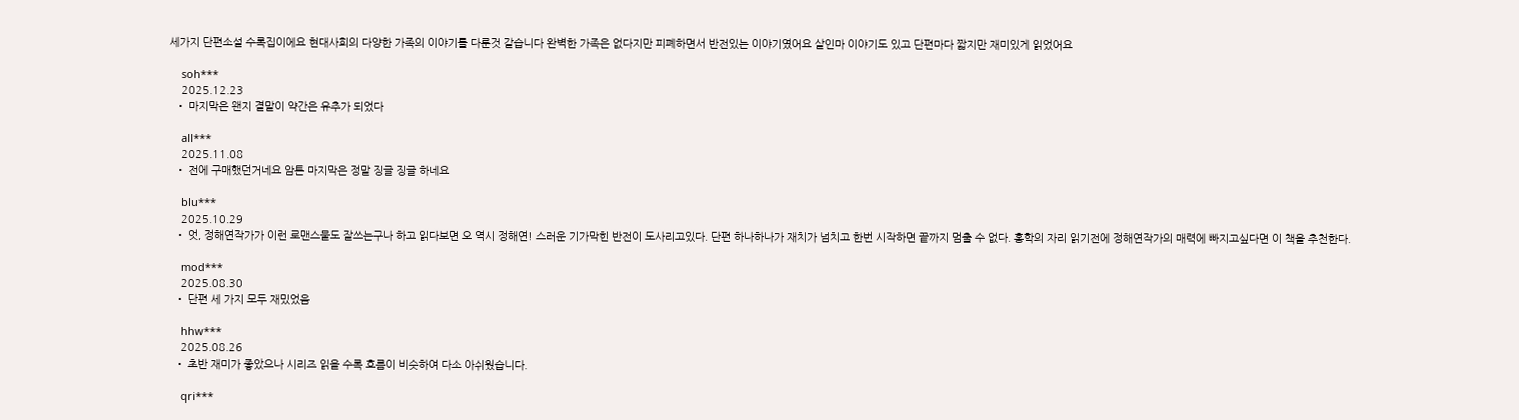세가지 단편소설 수록집이에요 현대사회의 다양한 가족의 이야기를 다룬것 같습니다 완벽한 가족은 없다지만 피폐하면서 반전있는 이야기였어요 살인마 이야기도 있고 단편마다 짧지만 재미있게 읽었어요

    soh***
    2025.12.23
  • 마지막은 왠지 결말이 약간은 유추가 되었다

    all***
    2025.11.08
  • 전에 구매했던거네요 암튼 마지막은 정말 징글 징글 하네요

    blu***
    2025.10.29
  • 엇, 정해연작가가 이런 로맨스물도 잘쓰는구나 하고 읽다보면 오 역시 정해연! 스러운 기가막힌 반전이 도사리고있다. 단편 하나하나가 재치가 넘치고 한번 시작하면 끝까지 멈출 수 없다. 홍학의 자리 읽기전에 정해연작가의 매력에 빠지고싶다면 이 책을 추천한다.

    mod***
    2025.08.30
  • 단편 세 가지 모두 재밌었음

    hhw***
    2025.08.26
  • 초반 재미가 좋았으나 시리즈 읽을 수록 흐름이 비슷하여 다소 아쉬웠습니다.

    qri***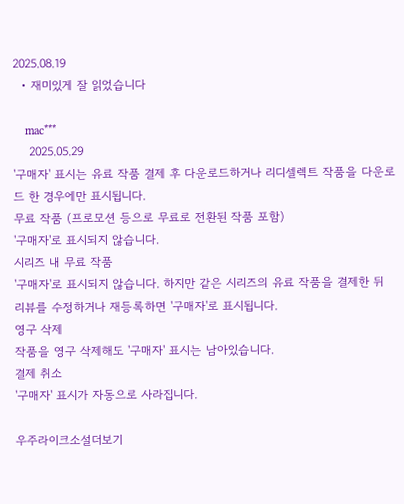2025.08.19
  • 재미있게 잘 읽었습니다

    mac***
    2025.05.29
'구매자' 표시는 유료 작품 결제 후 다운로드하거나 리디셀렉트 작품을 다운로드 한 경우에만 표시됩니다.
무료 작품 (프로모션 등으로 무료로 전환된 작품 포함)
'구매자'로 표시되지 않습니다.
시리즈 내 무료 작품
'구매자'로 표시되지 않습니다. 하지만 같은 시리즈의 유료 작품을 결제한 뒤 리뷰를 수정하거나 재등록하면 '구매자'로 표시됩니다.
영구 삭제
작품을 영구 삭제해도 '구매자' 표시는 남아있습니다.
결제 취소
'구매자' 표시가 자동으로 사라집니다.

우주라이크소설더보기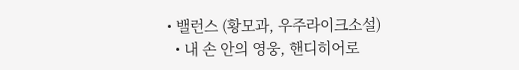• 밸런스 (황모과, 우주라이크소설)
  • 내 손 안의 영웅, 핸디히어로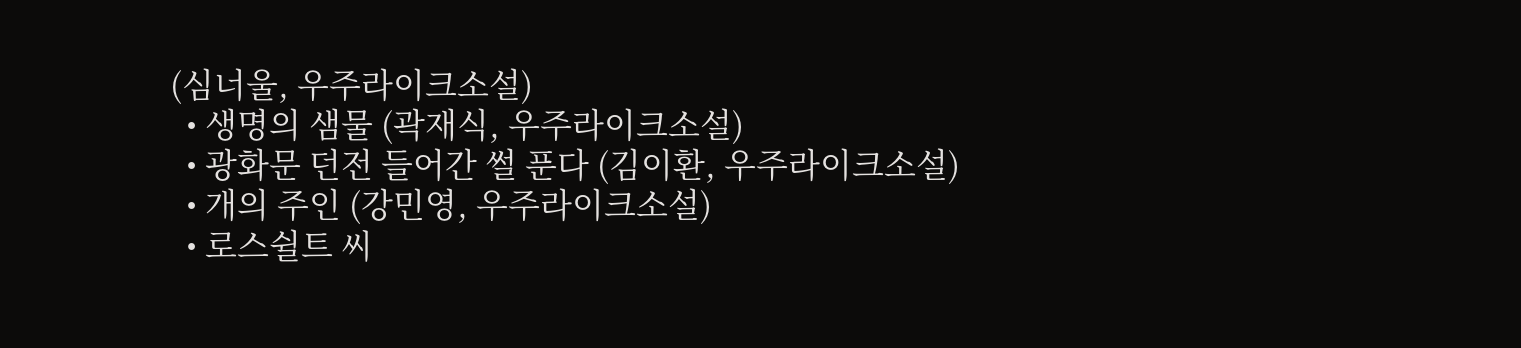(심너울, 우주라이크소설)
  • 생명의 샘물 (곽재식, 우주라이크소설)
  • 광화문 던전 들어간 썰 푼다 (김이환, 우주라이크소설)
  • 개의 주인 (강민영, 우주라이크소설)
  • 로스쉴트 씨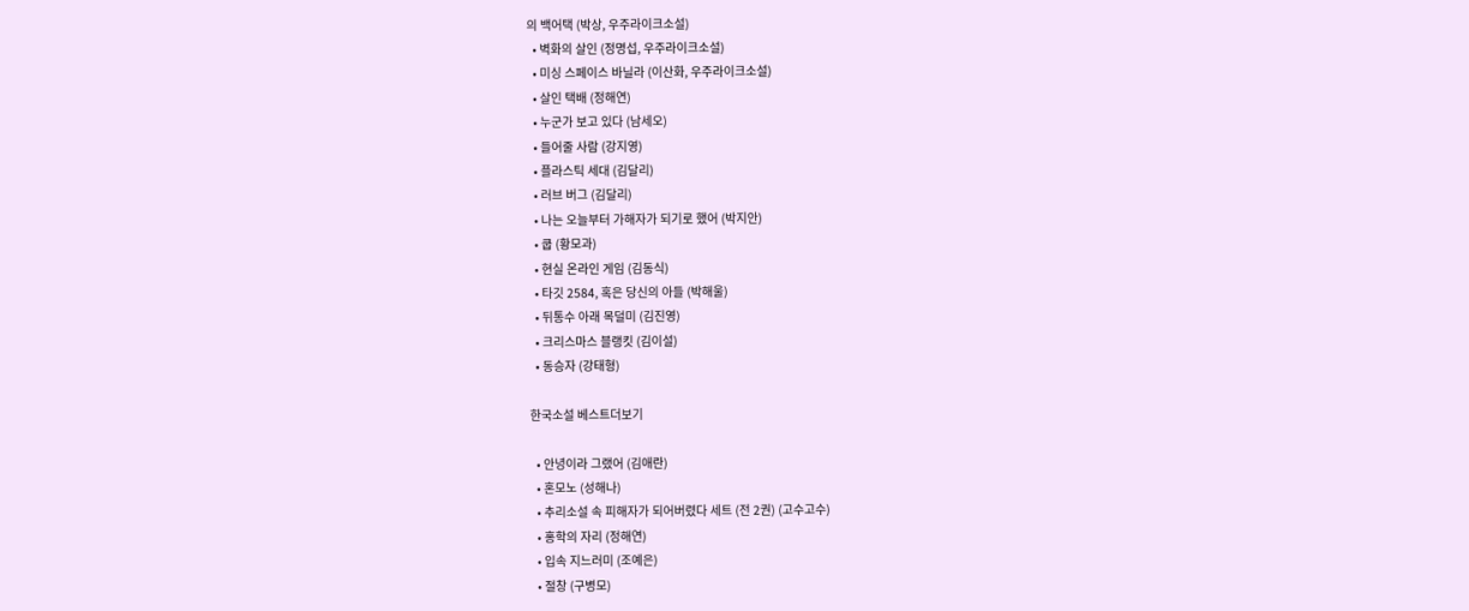의 백어택 (박상, 우주라이크소설)
  • 벽화의 살인 (정명섭, 우주라이크소설)
  • 미싱 스페이스 바닐라 (이산화, 우주라이크소설)
  • 살인 택배 (정해연)
  • 누군가 보고 있다 (남세오)
  • 들어줄 사람 (강지영)
  • 플라스틱 세대 (김달리)
  • 러브 버그 (김달리)
  • 나는 오늘부터 가해자가 되기로 했어 (박지안)
  • 쿱 (황모과)
  • 현실 온라인 게임 (김동식)
  • 타깃 2584, 혹은 당신의 아들 (박해울)
  • 뒤통수 아래 목덜미 (김진영)
  • 크리스마스 블랭킷 (김이설)
  • 동승자 (강태형)

한국소설 베스트더보기

  • 안녕이라 그랬어 (김애란)
  • 혼모노 (성해나)
  • 추리소설 속 피해자가 되어버렸다 세트 (전 2권) (고수고수)
  • 홍학의 자리 (정해연)
  • 입속 지느러미 (조예은)
  • 절창 (구병모)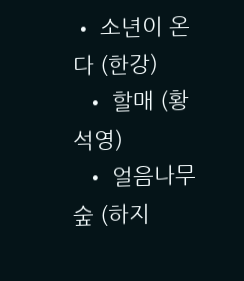• 소년이 온다 (한강)
  • 할매 (황석영)
  • 얼음나무 숲 (하지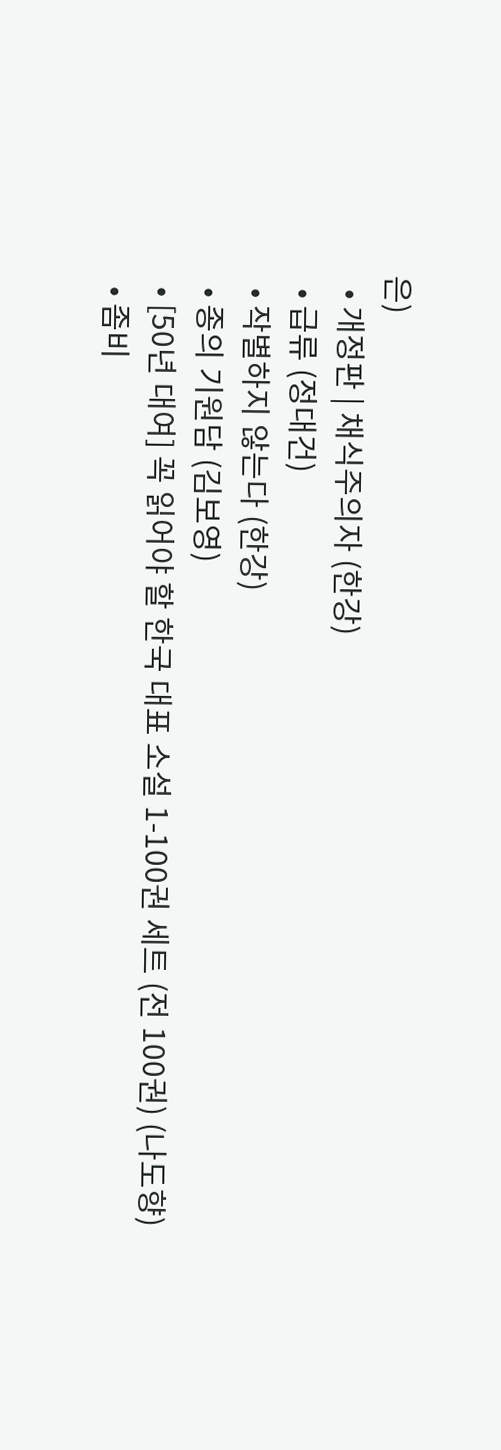은)
  • 개정판 | 채식주의자 (한강)
  • 급류 (정대건)
  • 작별하지 않는다 (한강)
  • 종의 기원담 (김보영)
  • [50년 대여] 꼭 읽어야 할 한국 대표 소설 1-100권 세트 (전 100권) (나도향)
  • 좀비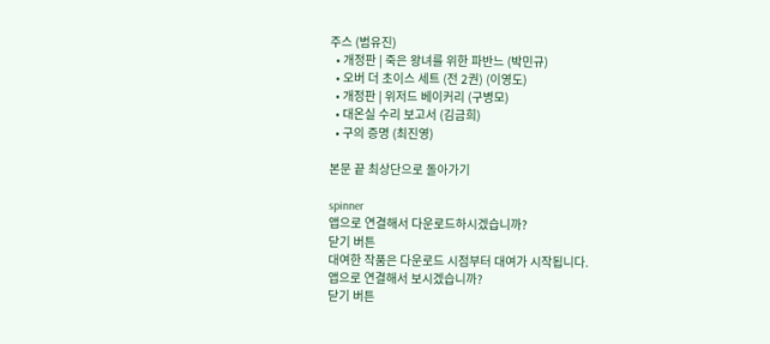주스 (범유진)
  • 개정판 | 죽은 왕녀를 위한 파반느 (박민규)
  • 오버 더 초이스 세트 (전 2권) (이영도)
  • 개정판 | 위저드 베이커리 (구병모)
  • 대온실 수리 보고서 (김금희)
  • 구의 증명 (최진영)

본문 끝 최상단으로 돌아가기

spinner
앱으로 연결해서 다운로드하시겠습니까?
닫기 버튼
대여한 작품은 다운로드 시점부터 대여가 시작됩니다.
앱으로 연결해서 보시겠습니까?
닫기 버튼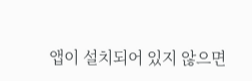앱이 설치되어 있지 않으면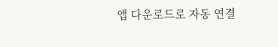앱 다운로드로 자동 연결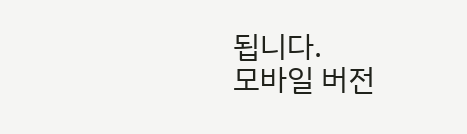됩니다.
모바일 버전